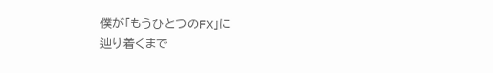僕が「もうひとつのFX」に
辿り着くまで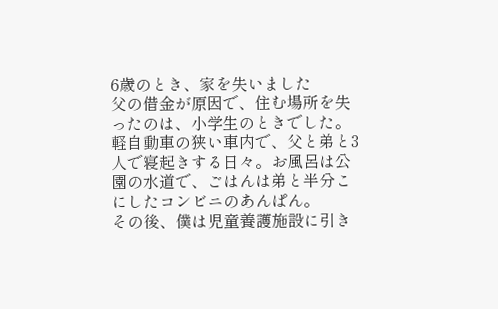6歳のとき、家を失いました
父の借金が原因で、住む場所を失ったのは、小学生のときでした。
軽自動車の狭い車内で、父と弟と3人で寝起きする日々。お風呂は公園の水道で、ごはんは弟と半分こにしたコンビニのあんぱん。
その後、僕は児童養護施設に引き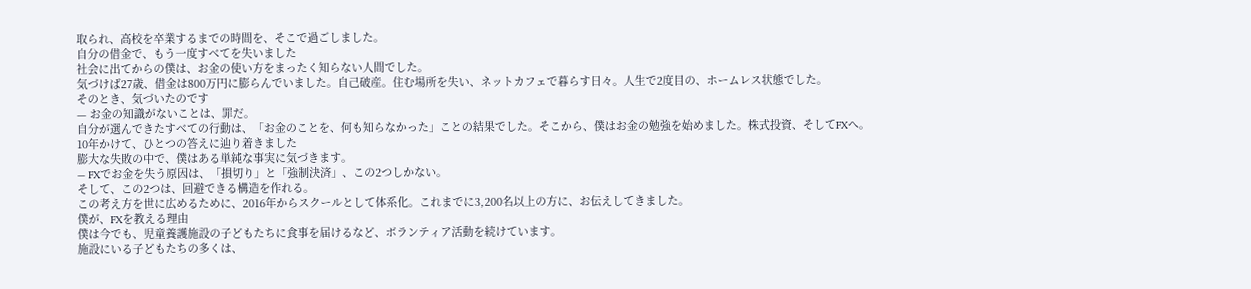取られ、高校を卒業するまでの時間を、そこで過ごしました。
自分の借金で、もう一度すべてを失いました
社会に出てからの僕は、お金の使い方をまったく知らない人間でした。
気づけば27歳、借金は800万円に膨らんでいました。自己破産。住む場所を失い、ネットカフェで暮らす日々。人生で2度目の、ホームレス状態でした。
そのとき、気づいたのです
— お金の知識がないことは、罪だ。
自分が選んできたすべての行動は、「お金のことを、何も知らなかった」ことの結果でした。そこから、僕はお金の勉強を始めました。株式投資、そしてFXへ。
10年かけて、ひとつの答えに辿り着きました
膨大な失敗の中で、僕はある単純な事実に気づきます。
— FXでお金を失う原因は、「損切り」と「強制決済」、この2つしかない。
そして、この2つは、回避できる構造を作れる。
この考え方を世に広めるために、2016年からスクールとして体系化。これまでに3,200名以上の方に、お伝えしてきました。
僕が、FXを教える理由
僕は今でも、児童養護施設の子どもたちに食事を届けるなど、ボランティア活動を続けています。
施設にいる子どもたちの多くは、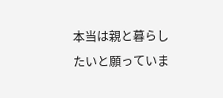本当は親と暮らしたいと願っていま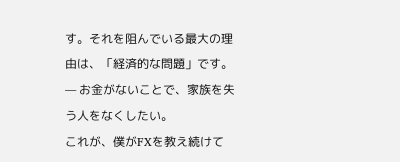す。それを阻んでいる最大の理由は、「経済的な問題」です。
— お金がないことで、家族を失う人をなくしたい。
これが、僕がFXを教え続けて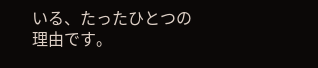いる、たったひとつの理由です。